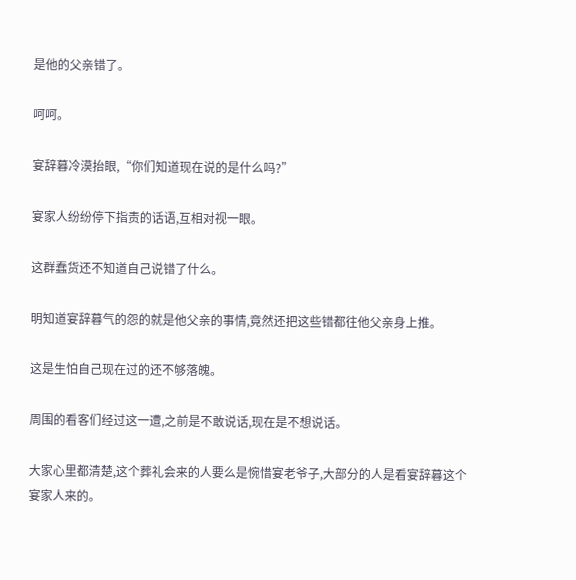是他的父亲错了。

呵呵。

宴辞暮冷漠抬眼,“你们知道现在说的是什么吗?”

宴家人纷纷停下指责的话语,互相对视一眼。

这群蠢货还不知道自己说错了什么。

明知道宴辞暮气的怨的就是他父亲的事情,竟然还把这些错都往他父亲身上推。

这是生怕自己现在过的还不够落魄。

周围的看客们经过这一遭,之前是不敢说话,现在是不想说话。

大家心里都清楚,这个葬礼会来的人要么是惋惜宴老爷子,大部分的人是看宴辞暮这个宴家人来的。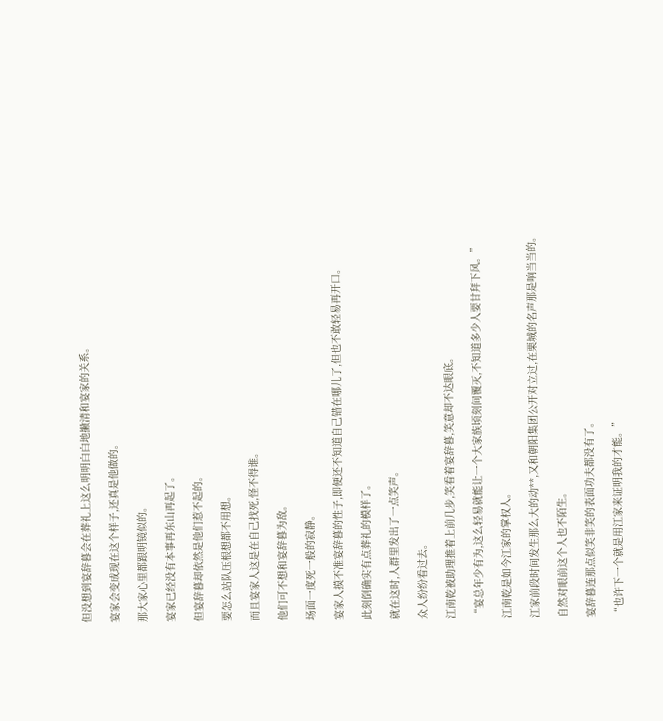但没想到宴辞暮会在葬礼上这么明明白白地撇清和宴家的关系。

宴家会变成现在这个样子,还真是他做的。

那大家心里都跟明镜似的。

宴家已经没有本事再东山再起了。

但宴辞暮却依然是他们惹不起的。

要怎么站队压根想都不用想。

而且宴家人这是在自己找死,怪不得谁。

他们可不想和宴辞暮为敌。

场面一度死一般的寂静。

宴家人摸不准宴辞暮的性子,即便还不知道自己错在哪儿了,但也不敢轻易再开口。

此刻倒确实有点葬礼的模样了。

就在这时,人群里发出了一点笑声。

众人纷纷看过去。

江南乾被助理推着上前几步,笑看着宴辞暮,笑意却不达眼底。

“宴总年少有为,这么轻易就能让一个大家族顷刻间覆灭,不知道多少人要甘拜下风。”

江南乾是如今江家的掌权人。

江家前段时间发生那么大的动**,又和朝阳集团公开对立过,在栗城的名声那是响当当的。

自然对眼前这个人也不陌生。

宴辞暮连那点似笑非笑的表面功夫都没有了。

“也许下一个就是用江家来证明我的才能。”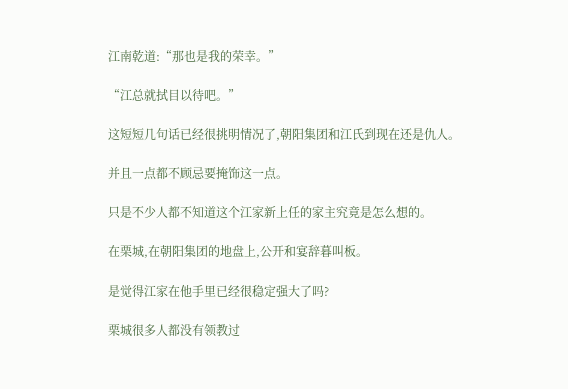江南乾道:“那也是我的荣幸。”

“江总就拭目以待吧。”

这短短几句话已经很挑明情况了,朝阳集团和江氏到现在还是仇人。

并且一点都不顾忌要掩饰这一点。

只是不少人都不知道这个江家新上任的家主究竟是怎么想的。

在栗城,在朝阳集团的地盘上,公开和宴辞暮叫板。

是觉得江家在他手里已经很稳定强大了吗?

栗城很多人都没有领教过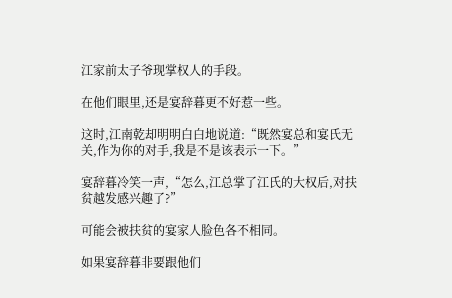江家前太子爷现掌权人的手段。

在他们眼里,还是宴辞暮更不好惹一些。

这时,江南乾却明明白白地说道:“既然宴总和宴氏无关,作为你的对手,我是不是该表示一下。”

宴辞暮冷笑一声,“怎么,江总掌了江氏的大权后,对扶贫越发感兴趣了?”

可能会被扶贫的宴家人脸色各不相同。

如果宴辞暮非要跟他们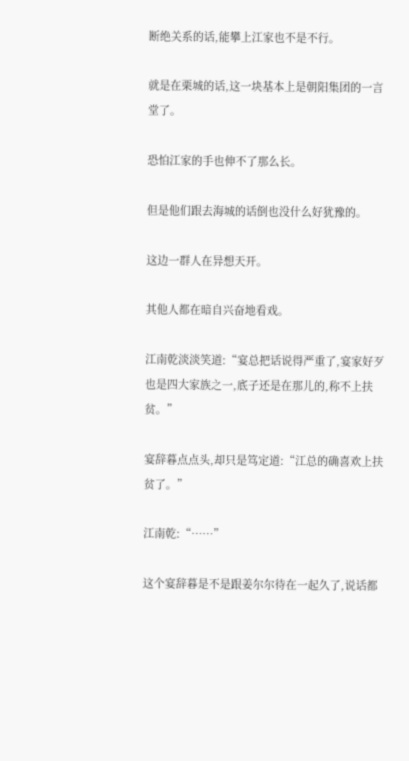断绝关系的话,能攀上江家也不是不行。

就是在栗城的话,这一块基本上是朝阳集团的一言堂了。

恐怕江家的手也伸不了那么长。

但是他们跟去海城的话倒也没什么好犹豫的。

这边一群人在异想天开。

其他人都在暗自兴奋地看戏。

江南乾淡淡笑道:“宴总把话说得严重了,宴家好歹也是四大家族之一,底子还是在那儿的,称不上扶贫。”

宴辞暮点点头,却只是笃定道:“江总的确喜欢上扶贫了。”

江南乾:“……”

这个宴辞暮是不是跟姜尔尔待在一起久了,说话都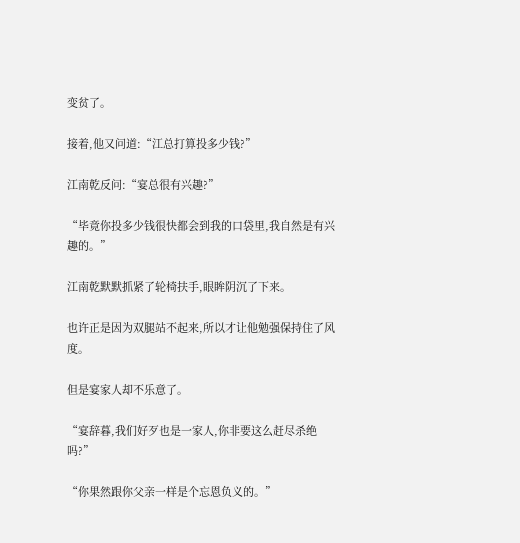变贫了。

接着,他又问道:“江总打算投多少钱?”

江南乾反问:“宴总很有兴趣?”

“毕竟你投多少钱很快都会到我的口袋里,我自然是有兴趣的。”

江南乾默默抓紧了轮椅扶手,眼眸阴沉了下来。

也许正是因为双腿站不起来,所以才让他勉强保持住了风度。

但是宴家人却不乐意了。

“宴辞暮,我们好歹也是一家人,你非要这么赶尽杀绝吗?”

“你果然跟你父亲一样是个忘恩负义的。”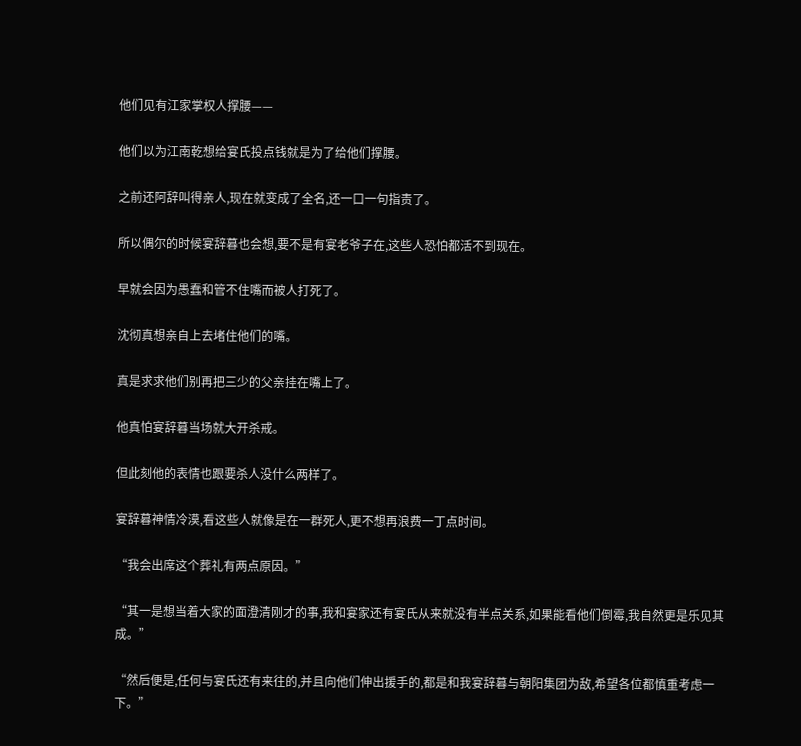他们见有江家掌权人撑腰——

他们以为江南乾想给宴氏投点钱就是为了给他们撑腰。

之前还阿辞叫得亲人,现在就变成了全名,还一口一句指责了。

所以偶尔的时候宴辞暮也会想,要不是有宴老爷子在,这些人恐怕都活不到现在。

早就会因为愚蠢和管不住嘴而被人打死了。

沈彻真想亲自上去堵住他们的嘴。

真是求求他们别再把三少的父亲挂在嘴上了。

他真怕宴辞暮当场就大开杀戒。

但此刻他的表情也跟要杀人没什么两样了。

宴辞暮神情冷漠,看这些人就像是在一群死人,更不想再浪费一丁点时间。

“我会出席这个葬礼有两点原因。”

“其一是想当着大家的面澄清刚才的事,我和宴家还有宴氏从来就没有半点关系,如果能看他们倒霉,我自然更是乐见其成。”

“然后便是,任何与宴氏还有来往的,并且向他们伸出援手的,都是和我宴辞暮与朝阳集团为敌,希望各位都慎重考虑一下。”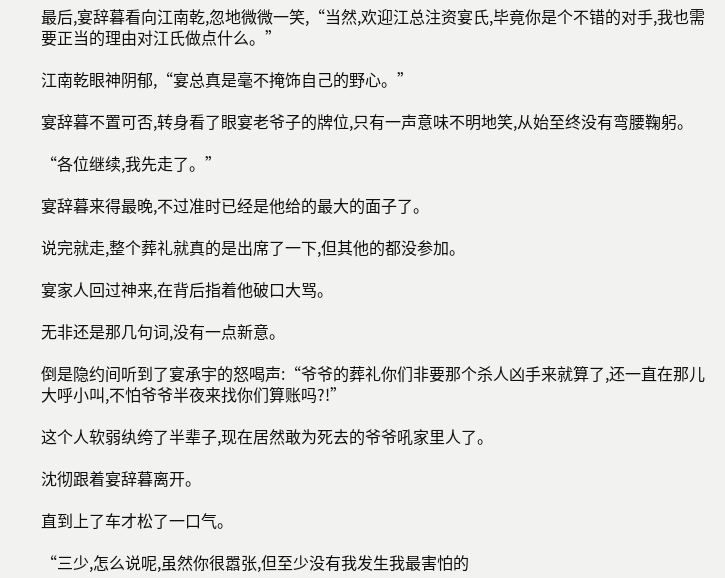最后,宴辞暮看向江南乾,忽地微微一笑,“当然,欢迎江总注资宴氏,毕竟你是个不错的对手,我也需要正当的理由对江氏做点什么。”

江南乾眼神阴郁,“宴总真是毫不掩饰自己的野心。”

宴辞暮不置可否,转身看了眼宴老爷子的牌位,只有一声意味不明地笑,从始至终没有弯腰鞠躬。

“各位继续,我先走了。”

宴辞暮来得最晚,不过准时已经是他给的最大的面子了。

说完就走,整个葬礼就真的是出席了一下,但其他的都没参加。

宴家人回过神来,在背后指着他破口大骂。

无非还是那几句词,没有一点新意。

倒是隐约间听到了宴承宇的怒喝声:“爷爷的葬礼你们非要那个杀人凶手来就算了,还一直在那儿大呼小叫,不怕爷爷半夜来找你们算账吗?!”

这个人软弱纨绔了半辈子,现在居然敢为死去的爷爷吼家里人了。

沈彻跟着宴辞暮离开。

直到上了车才松了一口气。

“三少,怎么说呢,虽然你很嚣张,但至少没有我发生我最害怕的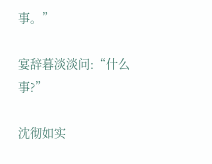事。”

宴辞暮淡淡问:“什么事?”

沈彻如实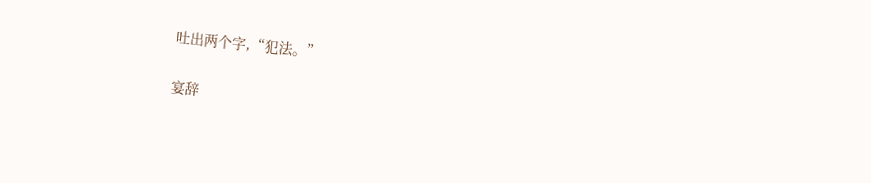吐出两个字,“犯法。”

宴辞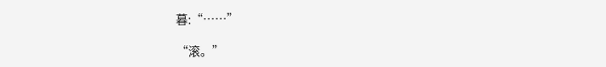暮:“……”

“滚。”